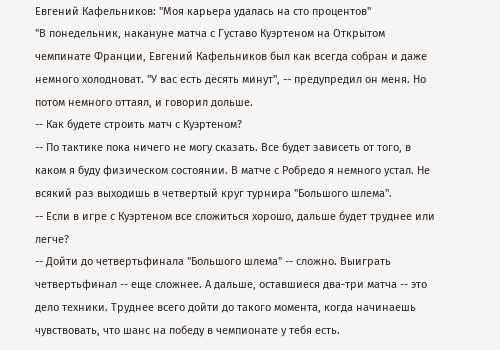Евгений Кафельников: "Моя карьера удалась на сто процентов"
''В понедельник, накануне матча с Густаво Куэртеном на Открытом чемпинате Франции, Евгений Кафельников был как всегда собран и даже немного холодноват. "У вас есть десять минут", -- предупредил он меня. Но потом немного оттаял, и говорил дольше.
-- Как будете строить матч с Куэртеном?
-- По тактике пока ничего не могу сказать. Все будет зависеть от того, в каком я буду физическом состоянии. В матче с Робредо я немного устал. Не всякий раз выходишь в четвертый круг турнира "Большого шлема".
-- Если в игре с Куэртеном все сложиться хорошо, дальше будет труднее или легче?
-- Дойти до четвертьфинала "Большого шлема" -- сложно. Выиграть четвертьфинал -- еще сложнее. А дальше, оставшиеся два-три матча -- это дело техники. Труднее всего дойти до такого момента, когда начинаешь чувствовать, что шанс на победу в чемпионате у тебя есть.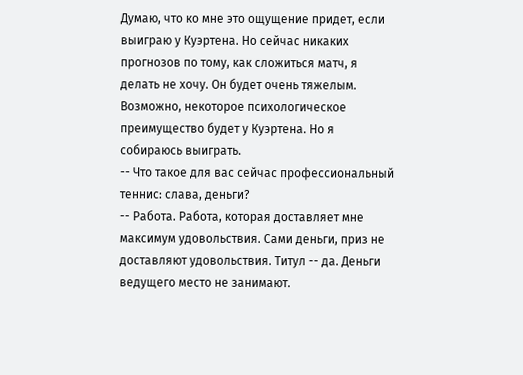Думаю, что ко мне это ощущение придет, если выиграю у Куэртена. Но сейчас никаких прогнозов по тому, как сложиться матч, я делать не хочу. Он будет очень тяжелым. Возможно, некоторое психологическое преимущество будет у Куэртена. Но я собираюсь выиграть.
-- Что такое для вас сейчас профессиональный теннис: слава, деньги?
-- Работа. Работа, которая доставляет мне максимум удовольствия. Сами деньги, приз не доставляют удовольствия. Титул -- да. Деньги ведущего место не занимают.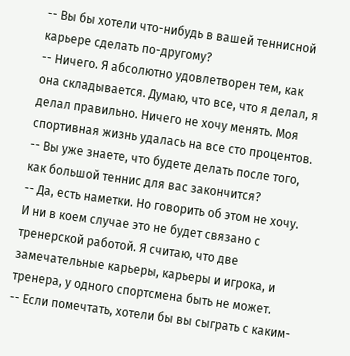-- Вы бы хотели что-нибудь в вашей теннисной карьере сделать по-другому?
-- Ничего. Я абсолютно удовлетворен тем, как она складывается. Думаю, что все, что я делал, я делал правильно. Ничего не хочу менять. Моя спортивная жизнь удалась на все сто процентов.
-- Вы уже знаете, что будете делать после того, как большой теннис для вас закончится?
-- Да, есть наметки. Но говорить об этом не хочу. И ни в коем случае это не будет связано с тренерской работой. Я считаю, что две замечательные карьеры, карьеры и игрока, и тренера, у одного спортсмена быть не может.
-- Если помечтать, хотели бы вы сыграть с каким-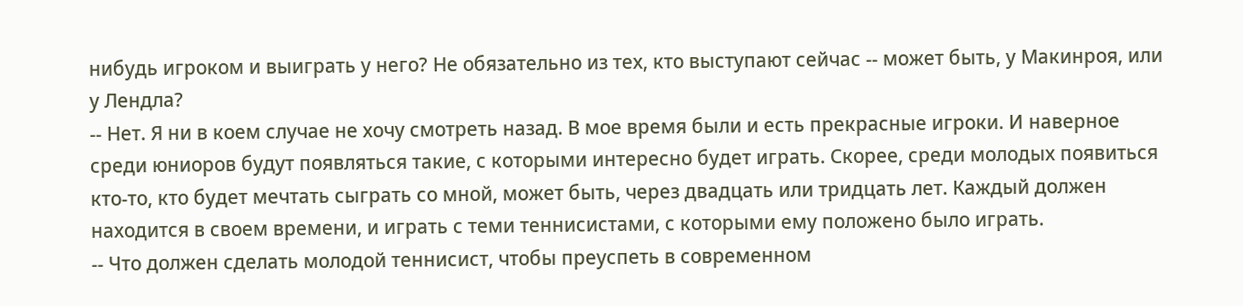нибудь игроком и выиграть у него? Не обязательно из тех, кто выступают сейчас -- может быть, у Макинроя, или у Лендла?
-- Нет. Я ни в коем случае не хочу смотреть назад. В мое время были и есть прекрасные игроки. И наверное среди юниоров будут появляться такие, с которыми интересно будет играть. Скорее, среди молодых появиться кто-то, кто будет мечтать сыграть со мной, может быть, через двадцать или тридцать лет. Каждый должен находится в своем времени, и играть с теми теннисистами, с которыми ему положено было играть.
-- Что должен сделать молодой теннисист, чтобы преуспеть в современном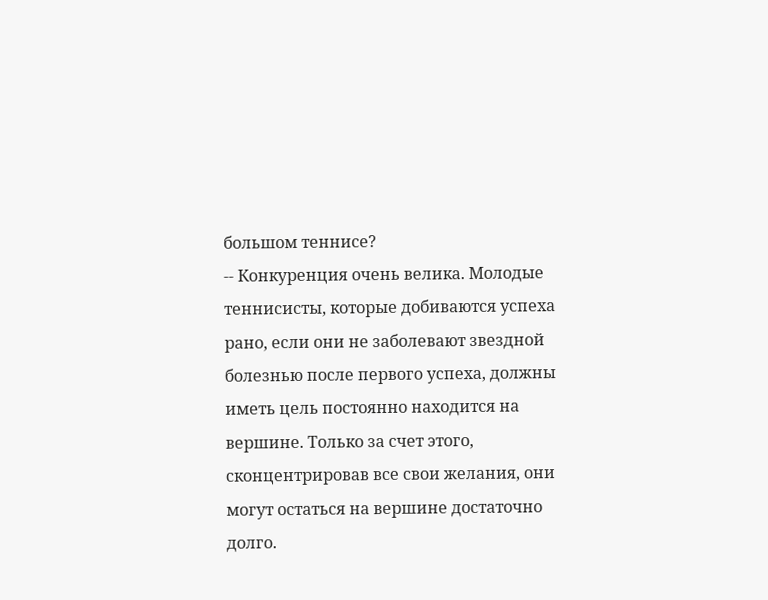большом теннисе?
-- Конкуренция очень велика. Молодые теннисисты, которые добиваются успеха рано, если они не заболевают звездной болезнью после первого успеха, должны иметь цель постоянно находится на вершине. Только за счет этого, сконцентрировав все свои желания, они могут остаться на вершине достаточно долго.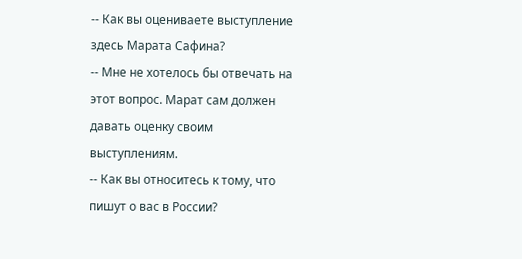-- Как вы оцениваете выступление здесь Марата Сафина?
-- Мне не хотелось бы отвечать на этот вопрос. Марат сам должен давать оценку своим выступлениям.
-- Как вы относитесь к тому, что пишут о вас в России?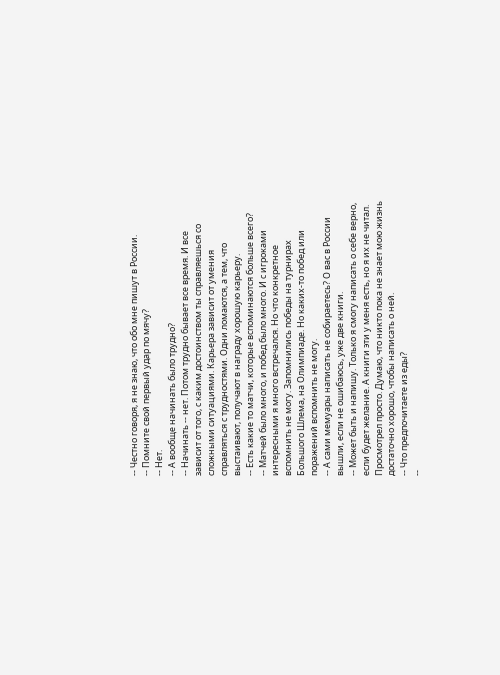-- Честно говоря, я не знаю, что обо мне пишут в России.
-- Помните свой первый удар по мячу?
-- Нет.
-- А вообще начинать было трудно?
-- Начинать -- нет. Потом трудно бывает все время. И все зависит от того, с каким достоинством ты справляешься со сложными ситуациями. Карьера зависит от умения справляться с трудностями. Одни ломаются, а тем, что выстаивают, получают в награду хорошую карьеру.
-- Есть какие то матчи, которые вспоминаются больше всего?
-- Матчей было много, и побед было много. И с игроками интересными я много встречался. Но что конкретное вспомнить не могу. Запомнились победы на турнирах Большого Шлема, на Олимпиаде. Но каких-то побед или поражений вспомнить не могу.
-- А сами мемуары написать не собираетесь? О вас в России вышли, если не ошибаюсь, уже две книги.
-- Может быть и напишу. Только я смогу написать о себе верно, если будет желание. А книги эти у меня есть, но я их не читал. Просмотрел просто. Думаю, что никто пока не знает мою жизнь достаточно хорошо, чтобы написать о ней.
-- Что предпочитаете из еды?
--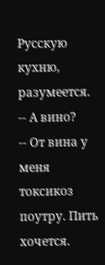Русскую кухню, разумеется.
-- А вино?
-- От вина у меня токсикоз поутру. Пить хочется.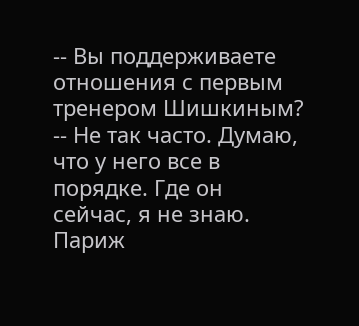-- Вы поддерживаете отношения с первым тренером Шишкиным?
-- Не так часто. Думаю, что у него все в порядке. Где он сейчас, я не знаю.
Париж